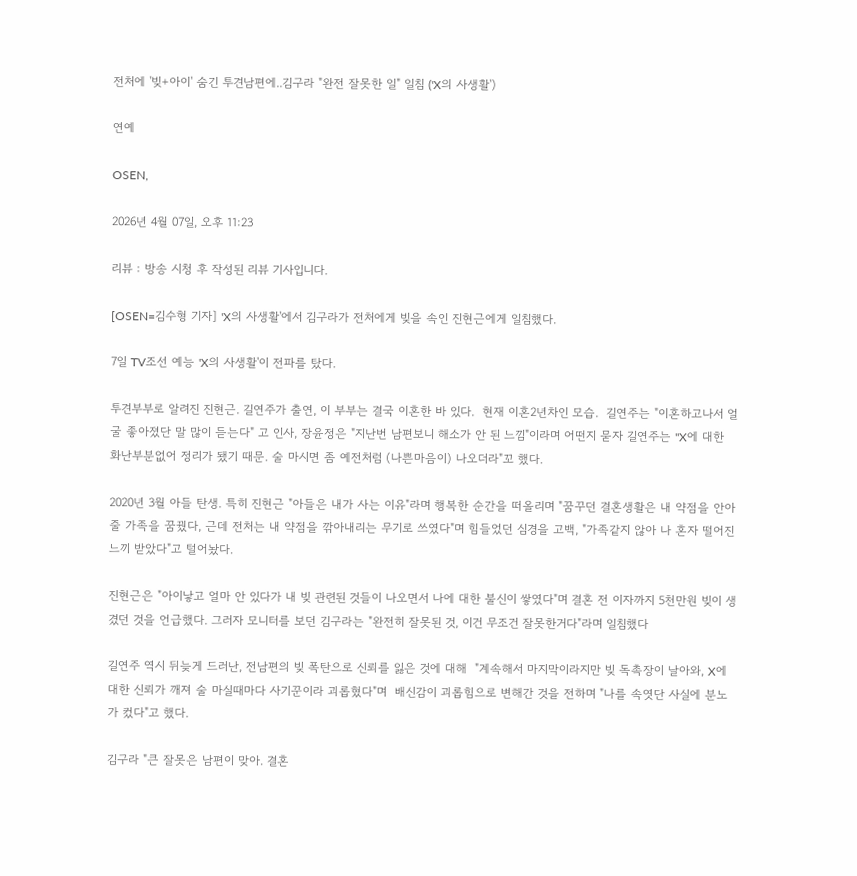전처에 '빚+아이' 숨긴 투견남편에..김구라 "완전 잘못한 일" 일침 ('X의 사생활')

연예

OSEN,

2026년 4월 07일, 오후 11:23

리뷰 : 방송 시청 후 작성된 리뷰 기사입니다.

[OSEN=김수형 기자] 'X의 사생활'에서 김구라가 전처에게 빚을 속인 진현근에게 일침했다.

7일 TV조선 예능 'X의 사생활'이 전파를 탔다.

투견부부로 알려진 진현근. 길연주가 출연, 이 부부는 결국 이혼한 바 있다.  현재 이혼2년차인 모습.  길연주는 "이혼하고나서 얼굴 좋아졌단 말 많이 듣는다" 고 인사, 장윤정은 "지난번 남편보니 해소가 안 된 느낌"이라며 어떤지 묻자 길연주는 "X에 대한 화난부분없어 정리가 됐기 때문. 술 마시면 좀 예전처럼 (나쁜마음이) 나오더라"꼬 했다.

2020년 3월 아들 탄생. 특히 진현근 "아들은 내가 사는 이유"라며 행복한 순간을 떠올리며 "꿈꾸던 결혼생활은 내 약점을 안아줄 가족을 꿈꿨다, 근데 전처는 내 약점을 깎아내리는 무기로 쓰였다"며 힘들었던 심경을 고백, "가족같지 않아 나 혼자 떨어진 느끼 받았다"고 털어놨다.

진현근은 "아이낳고 얼마 안 있다가 내 빚 관련된 것들이 나오면서 나에 대한 불신이 쌓였다"며 결혼 전 이자까지 5천만원 빚이 생겼던 것을 언급했다. 그러자 모니터를 보던 김구라는 "완전히 잘못된 것, 이건 무조건 잘못한거다"라며 일침했다

길연주 역시 뒤늦게 드러난, 전남편의 빚 폭탄으로 신뢰를 잃은 것에 대해  "계속해서 마지막이라지만 빚 독촉장이 날아와, X에 대한 신뢰가 깨져 술 마실때마다 사기꾼이라 괴롭혔다"며  배신감이 괴롭힘으로 변해간 것을 전하며 "나를 속엿단 사실에 분노가 컸다"고 했다.

김구라 "큰 잘못은 남편이 맞아. 결혼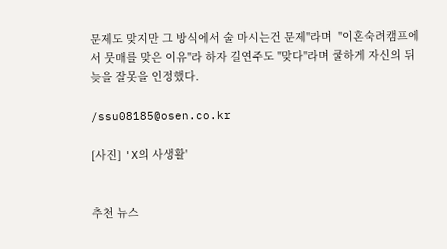문제도 맞지만 그 방식에서 술 마시는건 문제"라며  "이혼숙려캠프에서 뭇매를 맞은 이유"라 하자 길연주도 "맞다"라며 쿨하게 자신의 뒤늦을 잘못을 인정했다.

/ssu08185@osen.co.kr

[사진] 'X의 사생활'


추천 뉴스